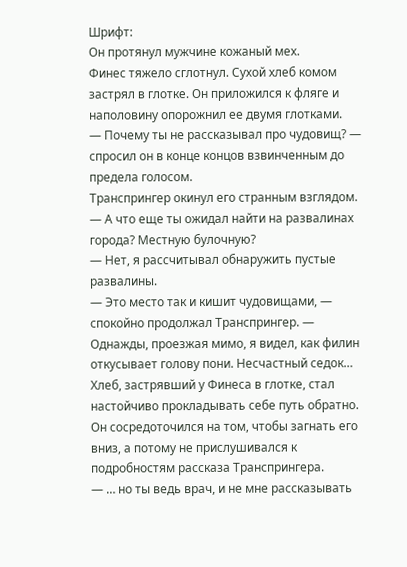Шрифт:
Он протянул мужчине кожаный мех.
Финес тяжело сглотнул. Сухой хлеб комом застрял в глотке. Он приложился к фляге и наполовину опорожнил ее двумя глотками.
— Почему ты не рассказывал про чудовищ? — спросил он в конце концов взвинченным до предела голосом.
Транспрингер окинул его странным взглядом.
— А что еще ты ожидал найти на развалинах города? Местную булочную?
— Нет, я рассчитывал обнаружить пустые развалины.
— Это место так и кишит чудовищами, — спокойно продолжал Транспрингер. — Однажды, проезжая мимо, я видел, как филин откусывает голову пони. Несчастный седок…
Хлеб, застрявший у Финеса в глотке, стал настойчиво прокладывать себе путь обратно. Он сосредоточился на том, чтобы загнать его вниз, а потому не прислушивался к подробностям рассказа Транспрингера.
— … но ты ведь врач, и не мне рассказывать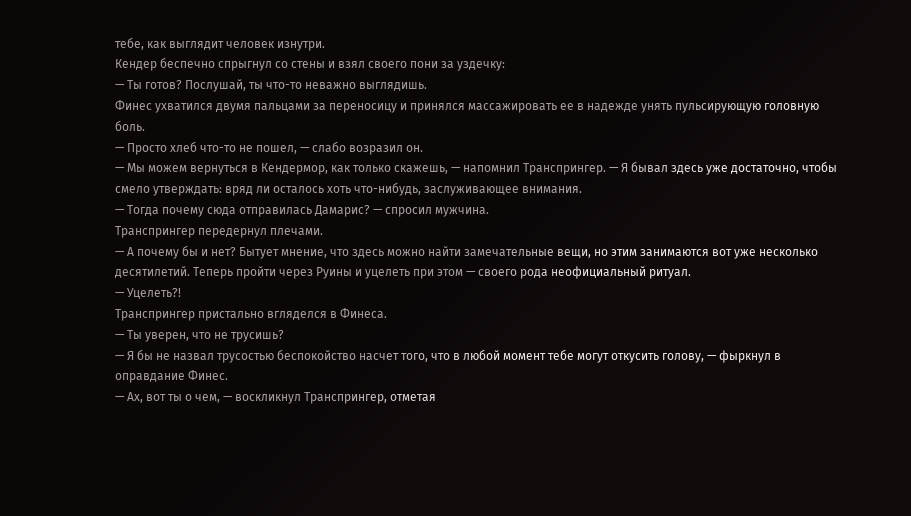тебе, как выглядит человек изнутри.
Кендер беспечно спрыгнул со стены и взял своего пони за уздечку:
— Ты готов? Послушай, ты что-то неважно выглядишь.
Финес ухватился двумя пальцами за переносицу и принялся массажировать ее в надежде унять пульсирующую головную боль.
— Просто хлеб что-то не пошел, — слабо возразил он.
— Мы можем вернуться в Кендермор, как только скажешь, — напомнил Транспрингер. — Я бывал здесь уже достаточно, чтобы смело утверждать: вряд ли осталось хоть что-нибудь, заслуживающее внимания.
— Тогда почему сюда отправилась Дамарис? — спросил мужчина.
Транспрингер передернул плечами.
— А почему бы и нет? Бытует мнение, что здесь можно найти замечательные вещи, но этим занимаются вот уже несколько десятилетий. Теперь пройти через Руины и уцелеть при этом — своего рода неофициальный ритуал.
— Уцелеть?!
Транспрингер пристально вгляделся в Финеса.
— Ты уверен, что не трусишь?
— Я бы не назвал трусостью беспокойство насчет того, что в любой момент тебе могут откусить голову, — фыркнул в оправдание Финес.
— Ах, вот ты о чем, — воскликнул Транспрингер, отметая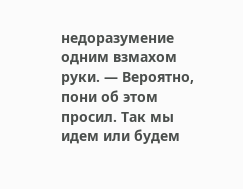недоразумение одним взмахом руки. — Вероятно, пони об этом просил. Так мы идем или будем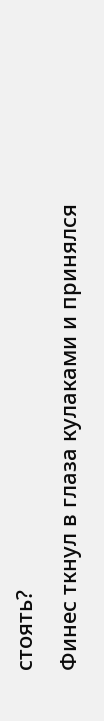стоять?
Финес ткнул в глаза кулаками и принялся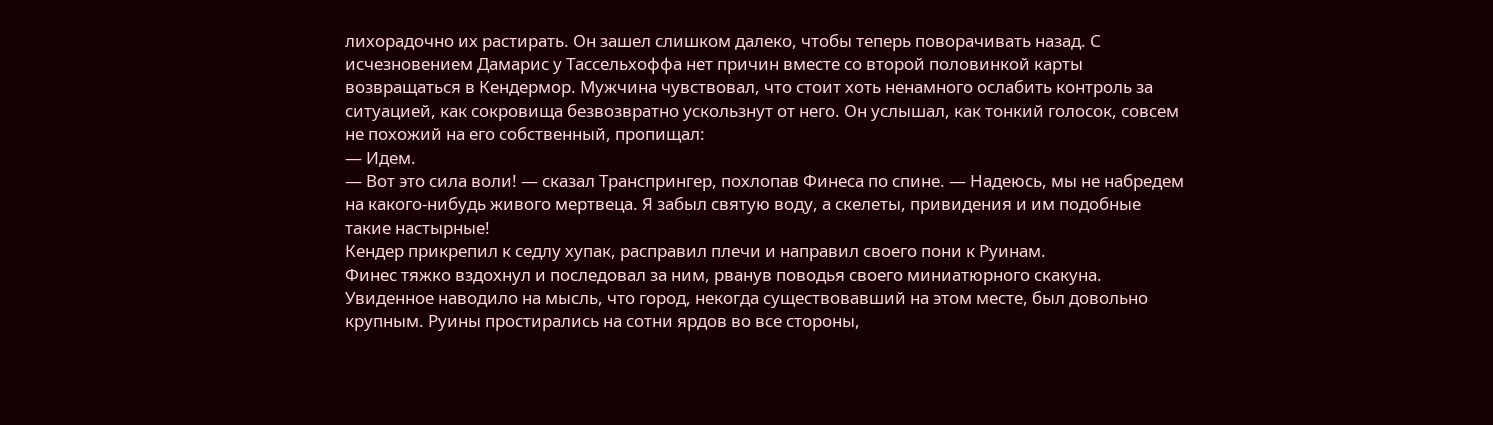лихорадочно их растирать. Он зашел слишком далеко, чтобы теперь поворачивать назад. С исчезновением Дамарис у Тассельхоффа нет причин вместе со второй половинкой карты возвращаться в Кендермор. Мужчина чувствовал, что стоит хоть ненамного ослабить контроль за ситуацией, как сокровища безвозвратно ускользнут от него. Он услышал, как тонкий голосок, совсем не похожий на его собственный, пропищал:
— Идем.
— Вот это сила воли! — сказал Транспрингер, похлопав Финеса по спине. — Надеюсь, мы не набредем на какого-нибудь живого мертвеца. Я забыл святую воду, а скелеты, привидения и им подобные такие настырные!
Кендер прикрепил к седлу хупак, расправил плечи и направил своего пони к Руинам.
Финес тяжко вздохнул и последовал за ним, рванув поводья своего миниатюрного скакуна.
Увиденное наводило на мысль, что город, некогда существовавший на этом месте, был довольно крупным. Руины простирались на сотни ярдов во все стороны,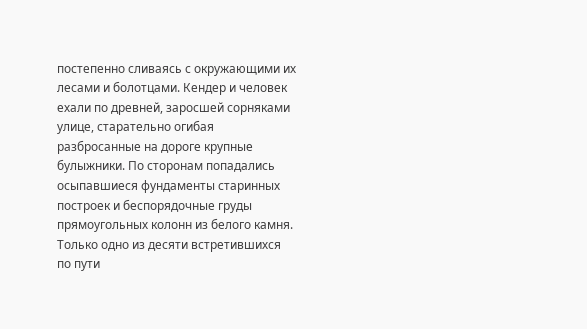постепенно сливаясь с окружающими их лесами и болотцами. Кендер и человек ехали по древней, заросшей сорняками улице, старательно огибая разбросанные на дороге крупные булыжники. По сторонам попадались осыпавшиеся фундаменты старинных построек и беспорядочные груды прямоугольных колонн из белого камня. Только одно из десяти встретившихся по пути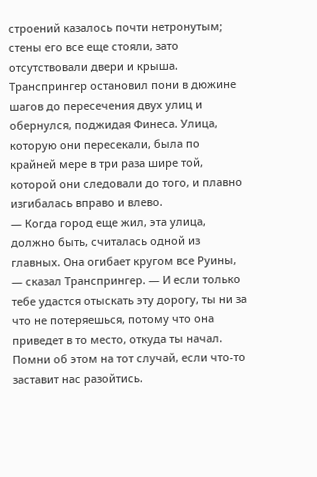строений казалось почти нетронутым; стены его все еще стояли, зато отсутствовали двери и крыша. Транспрингер остановил пони в дюжине шагов до пересечения двух улиц и обернулся, поджидая Финеса. Улица, которую они пересекали, была по крайней мере в три раза шире той, которой они следовали до того, и плавно изгибалась вправо и влево.
— Когда город еще жил, эта улица, должно быть, считалась одной из главных. Она огибает кругом все Руины, — сказал Транспрингер. — И если только тебе удастся отыскать эту дорогу, ты ни за что не потеряешься, потому что она приведет в то место, откуда ты начал. Помни об этом на тот случай, если что-то заставит нас разойтись.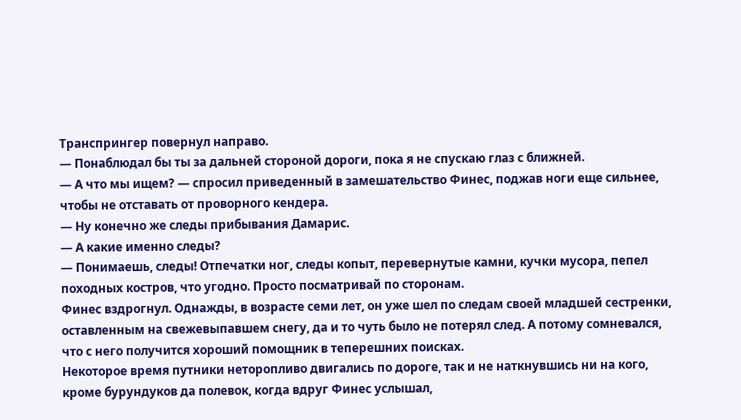Транспрингер повернул направо.
— Понаблюдал бы ты за дальней стороной дороги, пока я не спускаю глаз с ближней.
— А что мы ищем? — спросил приведенный в замешательство Финес, поджав ноги еще сильнее, чтобы не отставать от проворного кендера.
— Ну конечно же следы прибывания Дамарис.
— А какие именно следы?
— Понимаешь, следы! Отпечатки ног, следы копыт, перевернутые камни, кучки мусора, пепел походных костров, что угодно. Просто посматривай по сторонам.
Финес вздрогнул. Однажды, в возрасте семи лет, он уже шел по следам своей младшей сестренки, оставленным на свежевыпавшем снегу, да и то чуть было не потерял след. А потому сомневался, что с него получится хороший помощник в теперешних поисках.
Некоторое время путники неторопливо двигались по дороге, так и не наткнувшись ни на кого, кроме бурундуков да полевок, когда вдруг Финес услышал,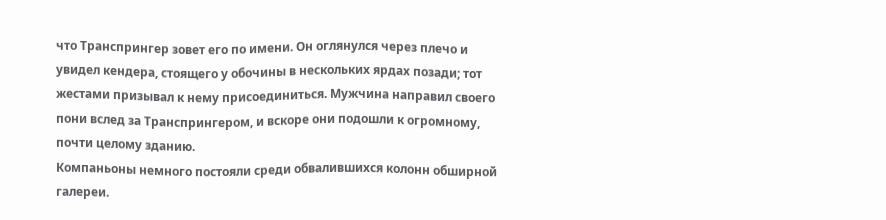что Транспрингер зовет его по имени. Он оглянулся через плечо и увидел кендера, стоящего у обочины в нескольких ярдах позади; тот жестами призывал к нему присоединиться. Мужчина направил своего пони вслед за Транспрингером, и вскоре они подошли к огромному, почти целому зданию.
Компаньоны немного постояли среди обвалившихся колонн обширной галереи.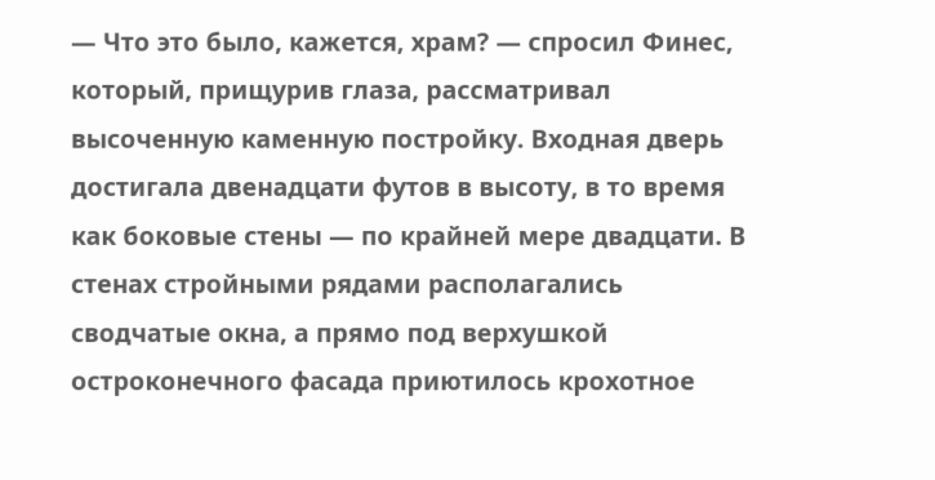— Что это было, кажется, храм? — спросил Финес, который, прищурив глаза, рассматривал высоченную каменную постройку. Входная дверь достигала двенадцати футов в высоту, в то время как боковые стены — по крайней мере двадцати. В стенах стройными рядами располагались сводчатые окна, а прямо под верхушкой остроконечного фасада приютилось крохотное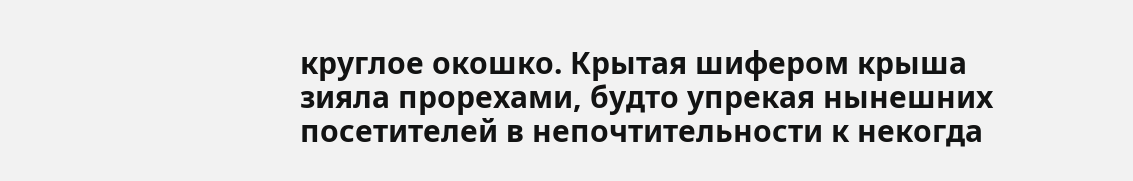круглое окошко. Крытая шифером крыша зияла прорехами, будто упрекая нынешних посетителей в непочтительности к некогда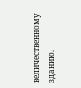величественному зданию.